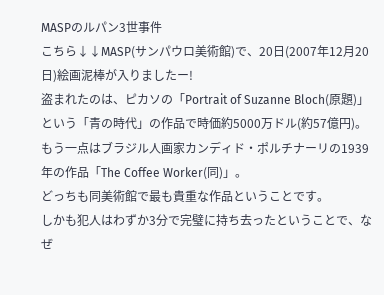MASPのルパン3世事件
こちら↓↓MASP(サンパウロ美術館)で、20日(2007年12月20日)絵画泥棒が入りましたー!
盗まれたのは、ピカソの「Portrait of Suzanne Bloch(原題)」という「青の時代」の作品で時価約5000万ドル(約57億円)。
もう一点はブラジル人画家カンディド・ポルチナーリの1939年の作品「The Coffee Worker(同)」。
どっちも同美術館で最も貴重な作品ということです。
しかも犯人はわずか3分で完璧に持ち去ったということで、なぜ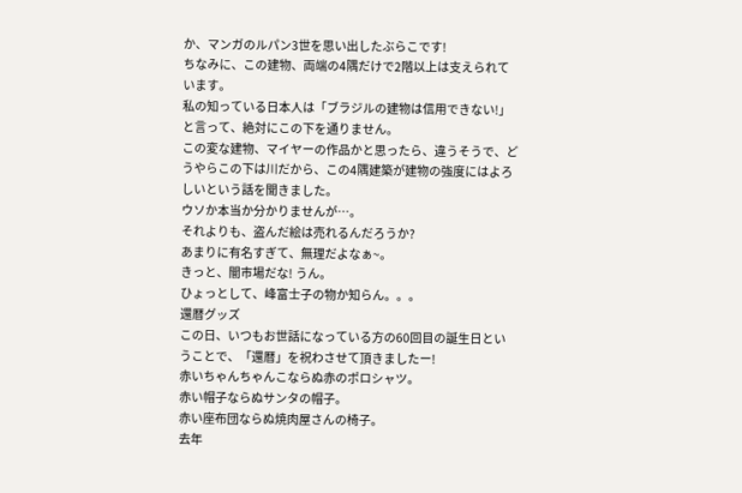か、マンガのルパン3世を思い出したぶらこです!
ちなみに、この建物、両端の4隅だけで2階以上は支えられています。
私の知っている日本人は「ブラジルの建物は信用できない!」と言って、絶対にこの下を通りません。
この変な建物、マイヤーの作品かと思ったら、違うそうで、どうやらこの下は川だから、この4隅建築が建物の強度にはよろしいという話を聞きました。
ウソか本当か分かりませんが…。
それよりも、盗んだ絵は売れるんだろうか?
あまりに有名すぎて、無理だよなぁ~。
きっと、闇市場だな! うん。
ひょっとして、峰富士子の物か知らん。。。
還暦グッズ
この日、いつもお世話になっている方の60回目の誕生日ということで、「還暦」を祝わさせて頂きましたー!
赤いちゃんちゃんこならぬ赤のポロシャツ。
赤い帽子ならぬサンタの帽子。
赤い座布団ならぬ焼肉屋さんの椅子。
去年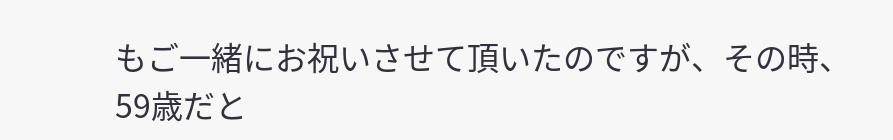もご一緒にお祝いさせて頂いたのですが、その時、59歳だと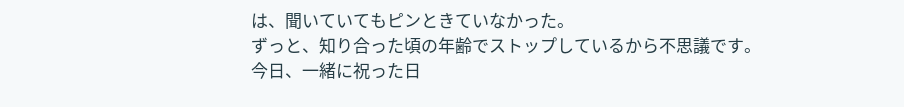は、聞いていてもピンときていなかった。
ずっと、知り合った頃の年齢でストップしているから不思議です。
今日、一緒に祝った日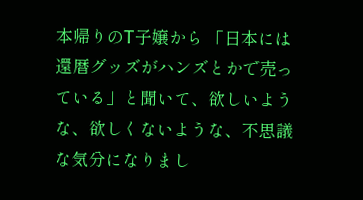本帰りのT子嬢から 「日本には還暦グッズがハンズとかで売っている」と聞いて、欲しいような、欲しくないような、不思議な気分になりまし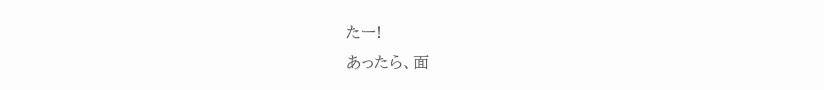たー!
あったら、面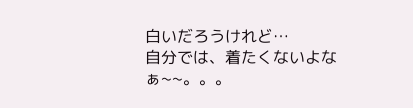白いだろうけれど…
自分では、着たくないよなぁ~~。。。